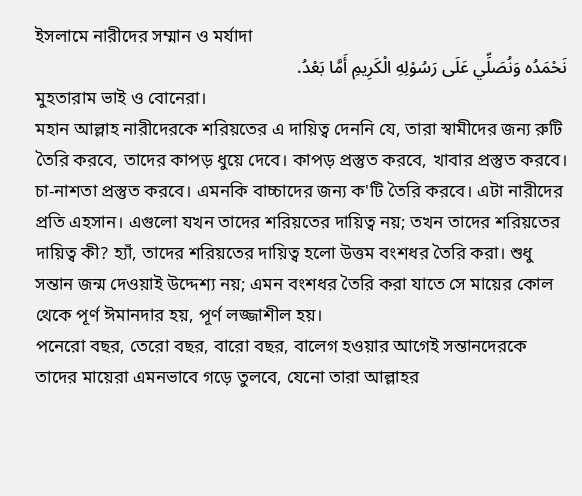ইসলামে নারীদের সম্মান ও মর্যাদা
نَحْمَدُه وَنُصَلِّي عَلَى رَسُوْلِهِ الْكَرِيمِ أَمَّا بَعْدُ.
মুহতারাম ভাই ও বোনেরা।
মহান আল্লাহ নারীদেরকে শরিয়তের এ দায়িত্ব দেননি যে, তারা স্বামীদের জন্য রুটি তৈরি করবে, তাদের কাপড় ধুয়ে দেবে। কাপড় প্রস্তুত করবে, খাবার প্রস্তুত করবে। চা-নাশতা প্রস্তুত করবে। এমনকি বাচ্চাদের জন্য ক'টি তৈরি করবে। এটা নারীদের প্রতি এহসান। এগুলো যখন তাদের শরিয়তের দায়িত্ব নয়; তখন তাদের শরিয়তের দায়িত্ব কী? হ্যাঁ, তাদের শরিয়তের দায়িত্ব হলো উত্তম বংশধর তৈরি করা। শুধু সন্তান জন্ম দেওয়াই উদ্দেশ্য নয়; এমন বংশধর তৈরি করা যাতে সে মায়ের কোল থেকে পূর্ণ ঈমানদার হয়, পূর্ণ লজ্জাশীল হয়।
পনেরো বছর, তেরো বছর, বারো বছর, বালেগ হওয়ার আগেই সন্তানদেরকে তাদের মায়েরা এমনভাবে গড়ে তুলবে, যেনো তারা আল্লাহর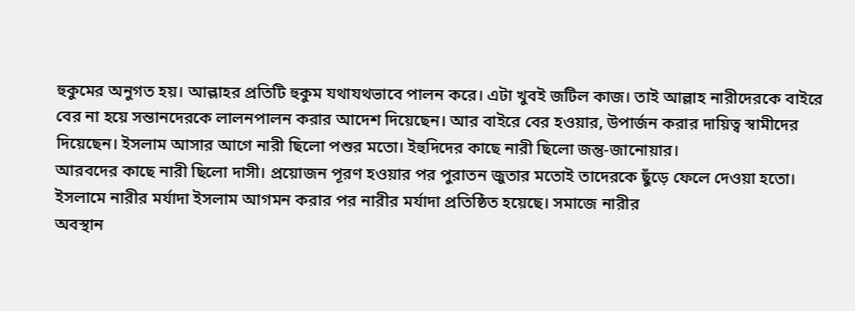হুকুমের অনুগত হয়। আল্লাহর প্রতিটি হুকুম যথাযথভাবে পালন করে। এটা খুবই জটিল কাজ। তাই আল্লাহ নারীদেরকে বাইরে বের না হয়ে সন্তানদেরকে লালনপালন করার আদেশ দিয়েছেন। আর বাইরে বের হওয়ার, উপার্জন করার দায়িত্ব স্বামীদের দিয়েছেন। ইসলাম আসার আগে নারী ছিলো পশুর মতো। ইহুদিদের কাছে নারী ছিলো জন্তু-জানোয়ার।
আরবদের কাছে নারী ছিলো দাসী। প্রয়োজন পূরণ হওয়ার পর পুরাতন জুতার মতোই তাদেরকে ছুঁড়ে ফেলে দেওয়া হতো। ইসলামে নারীর মর্যাদা ইসলাম আগমন করার পর নারীর মর্যাদা প্রতিষ্ঠিত হয়েছে। সমাজে নারীর
অবস্থান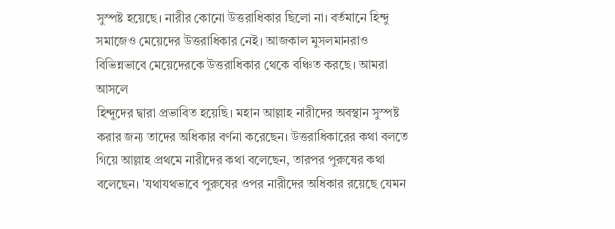সুস্পষ্ট হয়েছে। নারীর কোনো উত্তরাধিকার ছিলো না। বর্তমানে হিন্দু সমাজেও মেয়েদের উত্তরাধিকার নেই। আজকাল মুসলমানরাও বিভিন্নভাবে মেয়েদেরকে উত্তরাধিকার থেকে বঞ্চিত করছে। আমরা আসলে
হিন্দুদের দ্বারা প্রভাবিত হয়েছি। মহান আল্লাহ নারীদের অবস্থান সুস্পষ্ট করার জন্য তাদের অধিকার বর্ণনা করেছেন। উত্তরাধিকারের কথা বলতে গিয়ে আল্লাহ প্রথমে নারীদের কথা বলেছেন, তারপর পুরুষের কথা বলেছেন। 'যথাযথভাবে পুরুষের ওপর নারীদের অধিকার রয়েছে যেমন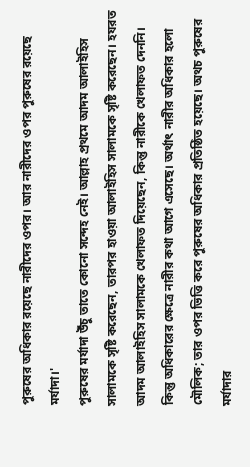পুরুষের অধিকার রয়েছে নারীদের ওপর। আর নারীদের ওপর পুরুষের রয়েছে মর্যাদা।'
পুরুষের মর্যাদা উঁচু তাতে কোনো সন্দেহ নেই। আল্লাহ প্রথমে আদম আলাইহিস সালামকে সৃষ্টি করেছেন, তারপর হাওয়া আলাইহিস সালামকে সৃষ্টি করেছেন। হযরত আদম আলাইহিস সালামকে খেলাফত দিয়েছেন, কিন্তু নারীকে খেলাফত দেননি। কিন্তু অধিকারের ক্ষেত্রে নারীর কথা আগে এসেছে। অর্থাৎ নারীর অধিকার হলো মৌলিক; তার ওপর ভিত্তি করে পুরুষের অধিকার প্রতিষ্ঠিত হয়েছে। অথচ পুরুষের মর্যাদার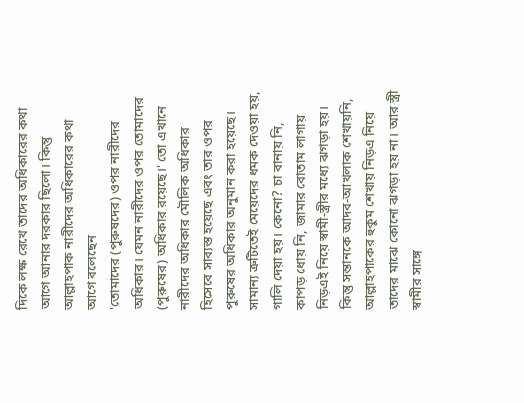দিকে লক্ষ রেখে তাদের অধিকারের কথা আগে আনার দরকার ছিলো। কিন্তু আল্লাহপাক নারীদের অধিকারের কথা আগে বলেছেন
'তোমাদের (পুরুষদের) ওপর নারীদের অধিকার। যেমন নারীদের ওপর তোমাদের (পুরুষের) অধিকার রয়েছে।' তো এখানে নারীদের অধিকার মৌলিক অধিকার হিসেবে সাব্যস্ত হয়েছে এবং তার ওপর পুরুষের অধিকার অনুমান করা হয়েছে। সামান্য ত্রুটিতেই মেয়েদের ধমক দেওয়া হয়, গালি দেয়া হয়। কেনো? চা বানায় নি, কাপড় ধোয় নি, জামার বোতাম লাগায় নিড়এই নিয়ে স্বামী-স্ত্রীর মধ্যে ঝগড়া হয়। কিন্তু সন্তানকে আদব-আখলাক শেখায়নি, আল্লাহপাকের হুকুম শেখায় নিড়এ নিয়ে তাদের মাঝে কোনো ঝগড়া হয় না। আর স্ত্রী স্বামীর সাঙ্গে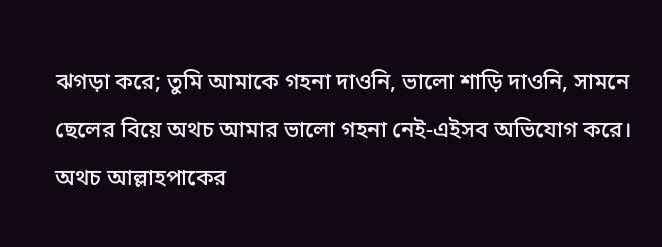ঝগড়া করে; তুমি আমাকে গহনা দাওনি, ভালো শাড়ি দাওনি, সামনে ছেলের বিয়ে অথচ আমার ভালো গহনা নেই-এইসব অভিযোগ করে। অথচ আল্লাহপাকের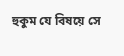হুকুম যে বিষয়ে সে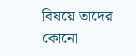বিষয়ে তাদের কোনো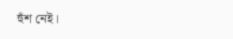হুঁশ নেই।